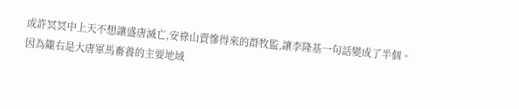或許冥冥中上天不想讓盛唐滅亡,安祿山賣慘得來的群牧監,讓李隆基一句話變成了半個。
因為隴右是大唐軍馬畜養的主要地域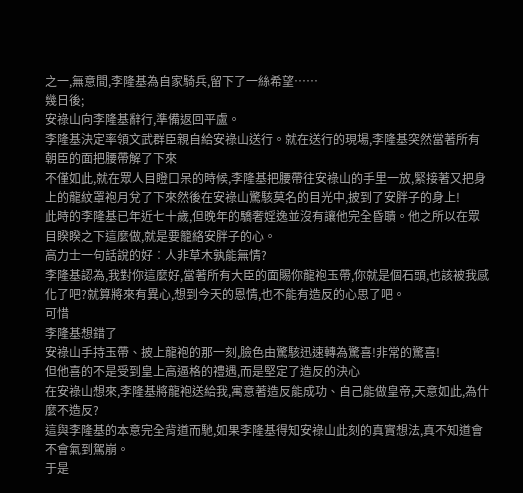之一,無意間,李隆基為自家騎兵,留下了一絲希望……
幾日後;
安祿山向李隆基辭行,準備返回平盧。
李隆基決定率領文武群臣親自給安祿山送行。就在送行的現場,李隆基突然當著所有朝臣的面把腰帶解了下來
不僅如此,就在眾人目瞪口呆的時候,李隆基把腰帶往安祿山的手里一放,緊接著又把身上的龍紋罩袍月兌了下來然後在安祿山驚駭莫名的目光中,披到了安胖子的身上!
此時的李隆基已年近七十歲,但晚年的驕奢婬逸並沒有讓他完全昏聵。他之所以在眾目睽睽之下這麼做,就是要籠絡安胖子的心。
高力士一句話說的好︰人非草木孰能無情?
李隆基認為,我對你這麼好,當著所有大臣的面賜你龍袍玉帶,你就是個石頭,也該被我感化了吧?就算將來有異心,想到今天的恩情,也不能有造反的心思了吧。
可惜
李隆基想錯了
安祿山手持玉帶、披上龍袍的那一刻,臉色由驚駭迅速轉為驚喜!非常的驚喜!
但他喜的不是受到皇上高逼格的禮遇,而是堅定了造反的決心
在安祿山想來,李隆基將龍袍送給我,寓意著造反能成功、自己能做皇帝,天意如此,為什麼不造反?
這與李隆基的本意完全背道而馳,如果李隆基得知安祿山此刻的真實想法,真不知道會不會氣到駕崩。
于是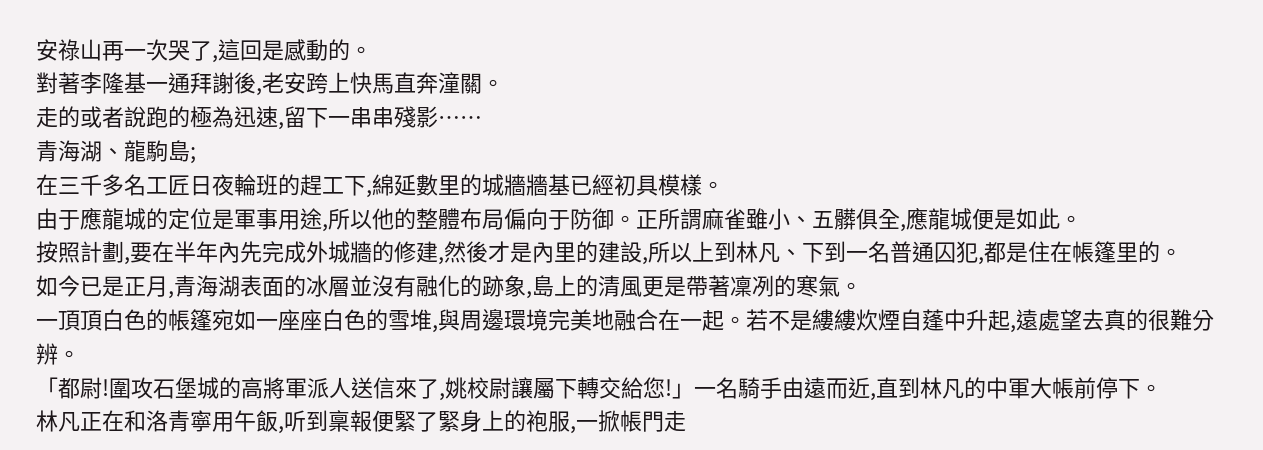安祿山再一次哭了,這回是感動的。
對著李隆基一通拜謝後,老安跨上快馬直奔潼關。
走的或者說跑的極為迅速,留下一串串殘影……
青海湖、龍駒島;
在三千多名工匠日夜輪班的趕工下,綿延數里的城牆牆基已經初具模樣。
由于應龍城的定位是軍事用途,所以他的整體布局偏向于防御。正所謂麻雀雖小、五髒俱全,應龍城便是如此。
按照計劃,要在半年內先完成外城牆的修建,然後才是內里的建設,所以上到林凡、下到一名普通囚犯,都是住在帳篷里的。
如今已是正月,青海湖表面的冰層並沒有融化的跡象,島上的清風更是帶著凜冽的寒氣。
一頂頂白色的帳篷宛如一座座白色的雪堆,與周邊環境完美地融合在一起。若不是縷縷炊煙自蓬中升起,遠處望去真的很難分辨。
「都尉!圍攻石堡城的高將軍派人送信來了,姚校尉讓屬下轉交給您!」一名騎手由遠而近,直到林凡的中軍大帳前停下。
林凡正在和洛青寧用午飯,听到稟報便緊了緊身上的袍服,一掀帳門走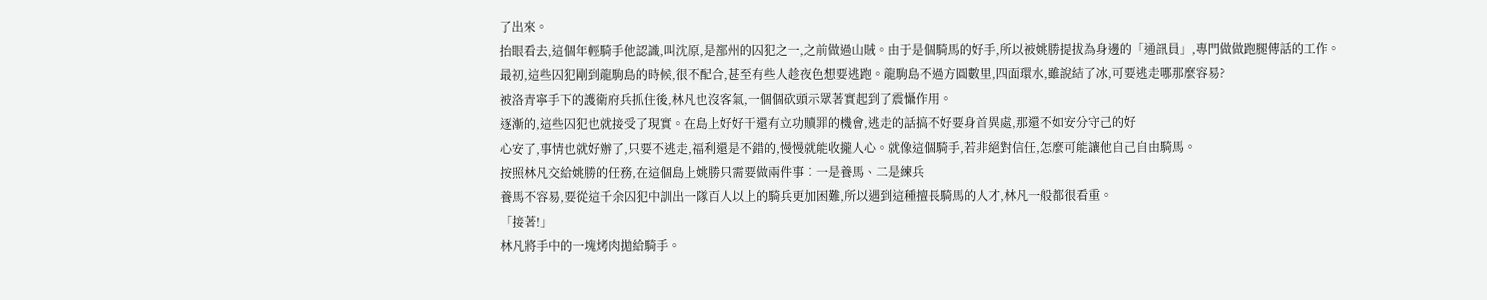了出來。
抬眼看去,這個年輕騎手他認識,叫沈原,是鄯州的囚犯之一,之前做過山賊。由于是個騎馬的好手,所以被姚勝提拔為身邊的「通訊員」,專門做做跑腿傳話的工作。
最初,這些囚犯剛到龍駒島的時候,很不配合,甚至有些人趁夜色想要逃跑。龍駒島不過方圓數里,四面環水,雖說結了冰,可要逃走哪那麼容易?
被洛青寧手下的護衛府兵抓住後,林凡也沒客氣,一個個砍頭示眾著實起到了震懾作用。
逐漸的,這些囚犯也就接受了現實。在島上好好干還有立功贖罪的機會,逃走的話搞不好要身首異處,那還不如安分守己的好
心安了,事情也就好辦了,只要不逃走,福利還是不錯的,慢慢就能收攏人心。就像這個騎手,若非絕對信任,怎麼可能讓他自己自由騎馬。
按照林凡交給姚勝的任務,在這個島上姚勝只需要做兩件事︰一是養馬、二是練兵
養馬不容易,要從這千余囚犯中訓出一隊百人以上的騎兵更加困難,所以遇到這種擅長騎馬的人才,林凡一般都很看重。
「接著!」
林凡將手中的一塊烤肉拋給騎手。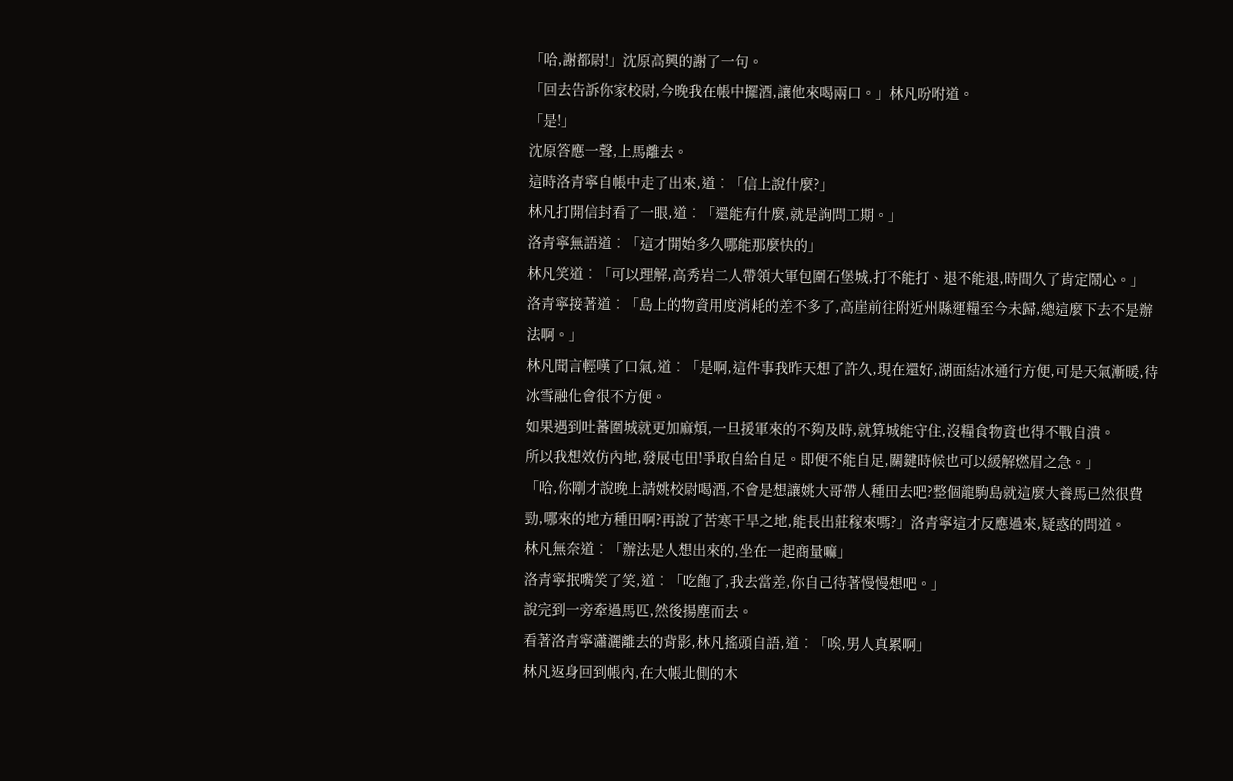「哈,謝都尉!」沈原高興的謝了一句。
「回去告訴你家校尉,今晚我在帳中擺酒,讓他來喝兩口。」林凡吩咐道。
「是!」
沈原答應一聲,上馬離去。
這時洛青寧自帳中走了出來,道︰「信上說什麼?」
林凡打開信封看了一眼,道︰「還能有什麼,就是詢問工期。」
洛青寧無語道︰「這才開始多久哪能那麼快的」
林凡笑道︰「可以理解,高秀岩二人帶領大軍包圍石堡城,打不能打、退不能退,時間久了肯定鬧心。」
洛青寧接著道︰「島上的物資用度消耗的差不多了,高崖前往附近州縣運糧至今未歸,總這麼下去不是辦法啊。」
林凡聞言輕嘆了口氣,道︰「是啊,這件事我昨天想了許久,現在還好,湖面結冰通行方便,可是天氣漸暖,待冰雪融化會很不方便。
如果遇到吐蕃圍城就更加麻煩,一旦援軍來的不夠及時,就算城能守住,沒糧食物資也得不戰自潰。
所以我想效仿內地,發展屯田!爭取自給自足。即便不能自足,關鍵時候也可以緩解燃眉之急。」
「哈,你剛才說晚上請姚校尉喝酒,不會是想讓姚大哥帶人種田去吧?整個龍駒島就這麼大養馬已然很費勁,哪來的地方種田啊?再說了苦寒干旱之地,能長出莊稼來嗎?」洛青寧這才反應過來,疑惑的問道。
林凡無奈道︰「辦法是人想出來的,坐在一起商量嘛」
洛青寧抿嘴笑了笑,道︰「吃飽了,我去當差,你自己待著慢慢想吧。」
說完到一旁牽過馬匹,然後揚塵而去。
看著洛青寧瀟灑離去的背影,林凡搖頭自語,道︰「唉,男人真累啊」
林凡返身回到帳內,在大帳北側的木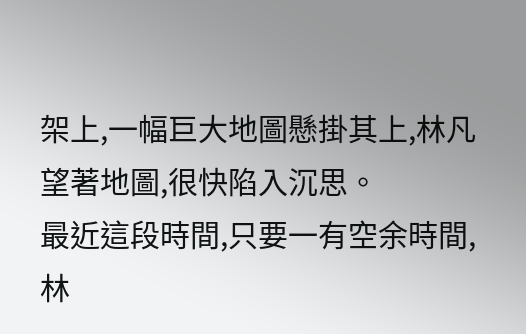架上,一幅巨大地圖懸掛其上,林凡望著地圖,很快陷入沉思。
最近這段時間,只要一有空余時間,林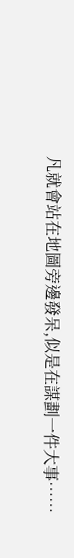凡就會站在地圖旁邊發呆,似是在謀劃一件大事……